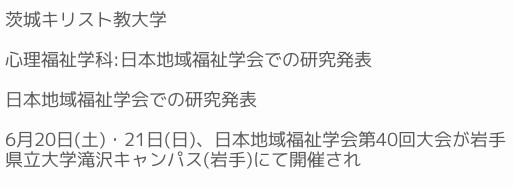茨城キリスト教大学

心理福祉学科:日本地域福祉学会での研究発表

日本地域福祉学会での研究発表

6月20日(土)・21日(日)、日本地域福祉学会第40回大会が岩手県立大学滝沢キャンパス(岩手)にて開催され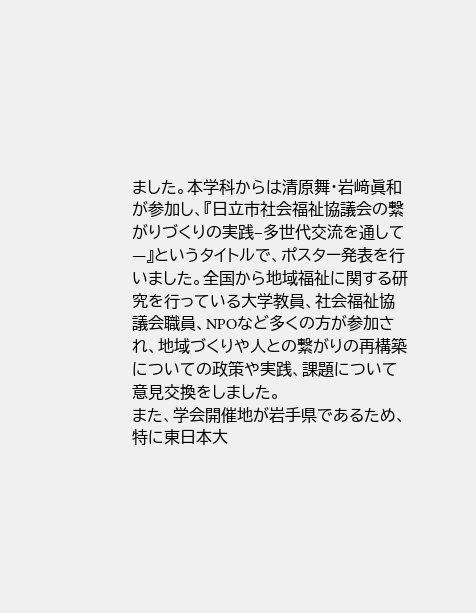ました。本学科からは清原舞・岩﨑眞和が参加し、『日立市社会福祉協議会の繋がりづくりの実践–多世代交流を通して—』というタイトルで、ポスター発表を行いました。全国から地域福祉に関する研究を行っている大学教員、社会福祉協議会職員、NPOなど多くの方が参加され、地域づくりや人との繋がりの再構築についての政策や実践、課題について意見交換をしました。
また、学会開催地が岩手県であるため、特に東日本大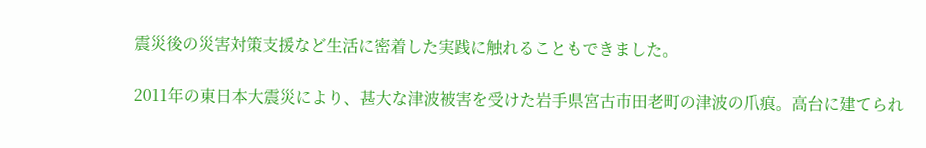震災後の災害対策支援など生活に密着した実践に触れることもできました。

2011年の東日本大震災により、甚大な津波被害を受けた岩手県宮古市田老町の津波の爪痕。高台に建てられ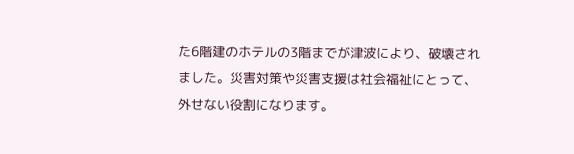た6階建のホテルの3階までが津波により、破壊されました。災害対策や災害支援は社会福祉にとって、外せない役割になります。